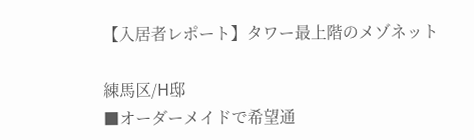【入居者レポート】タワー最上階のメゾネット

練馬区/H邸
■オーダーメイドで希望通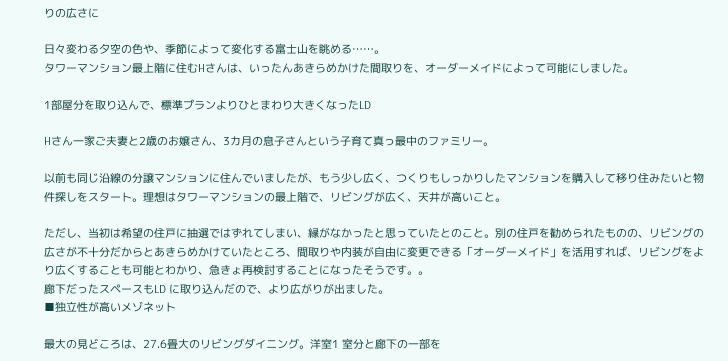りの広さに

日々変わる夕空の色や、季節によって変化する富士山を眺める……。
タワーマンション最上階に住むHさんは、いったんあきらめかけた間取りを、オーダーメイドによって可能にしました。

1部屋分を取り込んで、標準プランよりひとまわり大きくなったLD

Hさん一家ご夫妻と2歳のお嬢さん、3カ月の息子さんという子育て真っ最中のファミリー。

以前も同じ沿線の分譲マンションに住んでいましたが、もう少し広く、つくりもしっかりしたマンションを購入して移り住みたいと物件探しをスタート。理想はタワーマンションの最上階で、リビングが広く、天井が高いこと。

ただし、当初は希望の住戸に抽選ではずれてしまい、縁がなかったと思っていたとのこと。別の住戸を勧められたものの、リビングの広さが不十分だからとあきらめかけていたところ、間取りや内装が自由に変更できる「オーダーメイド」を活用すれば、リビングをより広くすることも可能とわかり、急きょ再検討することになったそうです。。
廊下だったスペースもLD に取り込んだので、より広がりが出ました。
■独立性が高いメゾネット

最大の見どころは、27.6畳大のリビングダイニング。洋室1 室分と廊下の一部を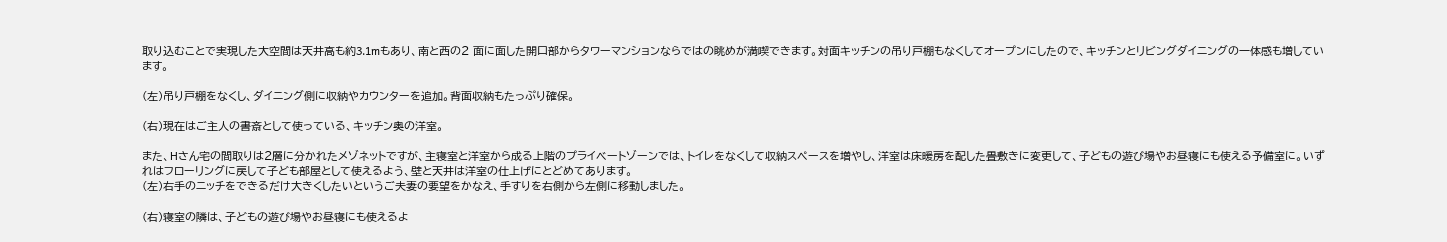取り込むことで実現した大空間は天井高も約3.1mもあり、南と西の2 面に面した開口部からタワーマンションならではの眺めが満喫できます。対面キッチンの吊り戸棚もなくしてオープンにしたので、キッチンとリビングダイニングの一体感も増しています。

(左)吊り戸棚をなくし、ダイニング側に収納やカウンターを追加。背面収納もたっぷり確保。

(右)現在はご主人の書斎として使っている、キッチン奥の洋室。

また、Hさん宅の間取りは2層に分かれたメゾネットですが、主寝室と洋室から成る上階のプライベートゾーンでは、トイレをなくして収納スペースを増やし、洋室は床暖房を配した畳敷きに変更して、子どもの遊び場やお昼寝にも使える予備室に。いずれはフローリングに戻して子ども部屋として使えるよう、壁と天井は洋室の仕上げにとどめてあります。
(左)右手のニッチをできるだけ大きくしたいというご夫妻の要望をかなえ、手すりを右側から左側に移動しました。

(右)寝室の隣は、子どもの遊び場やお昼寝にも使えるよ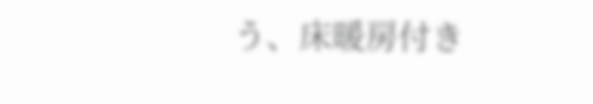う、床暖房付き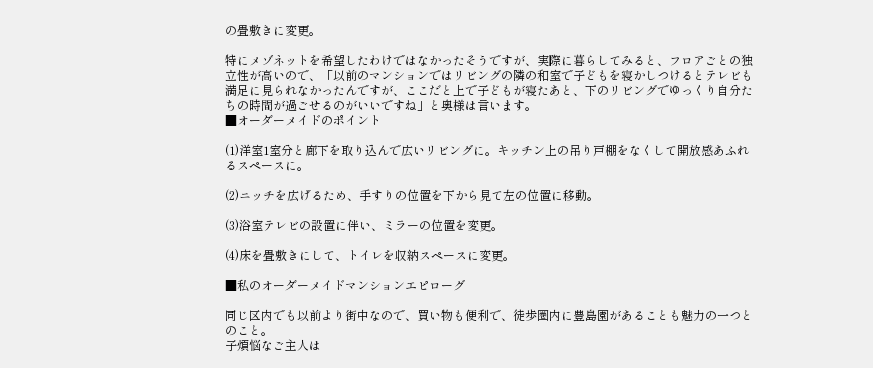の畳敷きに変更。

特にメゾネットを希望したわけではなかったそうですが、実際に暮らしてみると、フロアごとの独立性が高いので、「以前のマンションではリビングの隣の和室で子どもを寝かしつけるとテレビも満足に見られなかったんですが、ここだと上で子どもが寝たあと、下のリビングでゆっくり自分たちの時間が過ごせるのがいいですね」と奥様は言います。
■オーダーメイドのポイント

(1)洋室1室分と廊下を取り込んで広いリビングに。キッチン上の吊り戸棚をなくして開放感あふれるスペースに。

(2)ニッチを広げるため、手すりの位置を下から見て左の位置に移動。

(3)浴室テレビの設置に伴い、ミラーの位置を変更。

(4)床を畳敷きにして、トイレを収納スペースに変更。

■私のオーダーメイドマンションエピローグ

同じ区内でも以前より街中なので、買い物も便利で、徒歩圏内に豊島園があることも魅力の一つとのこと。
子煩悩なご主人は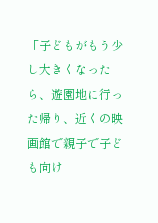「子どもがもう少し大きくなったら、遊園地に行った帰り、近くの映画館で親子で子ども向け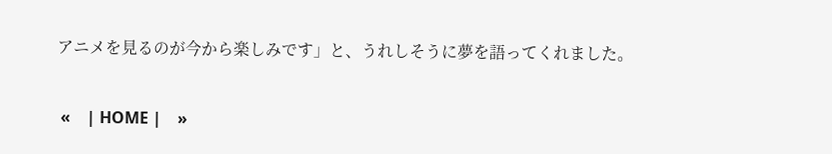アニメを見るのが今から楽しみです」と、うれしそうに夢を語ってくれました。

 «    | HOME |    »